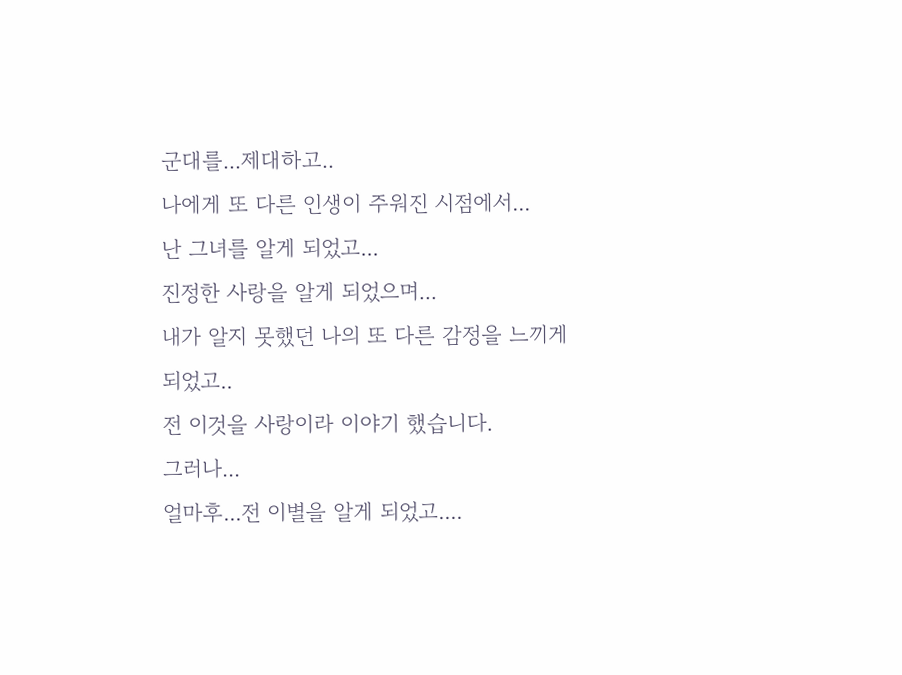군대를...제대하고..
나에게 또 다른 인생이 주워진 시점에서...
난 그녀를 알게 되었고...
진정한 사랑을 알게 되었으며...
내가 알지 못했던 나의 또 다른 감정을 느끼게 되었고..
전 이것을 사랑이라 이야기 했습니다.
그러나...
얼마후...전 이별을 알게 되었고....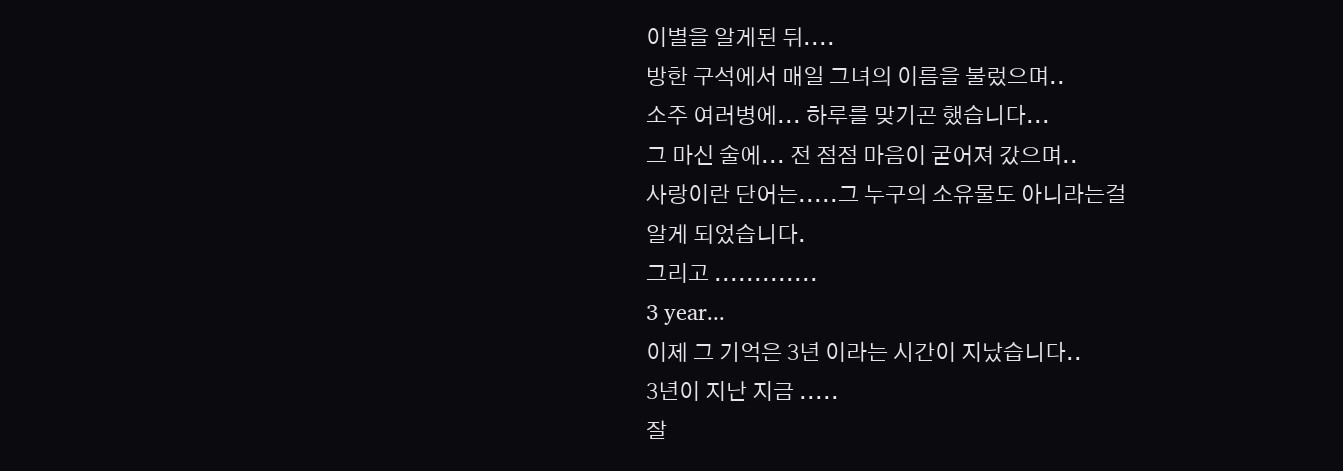이별을 알게된 뒤....
방한 구석에서 매일 그녀의 이름을 불렀으며..
소주 여러병에... 하루를 맞기곤 했습니다...
그 마신 술에... 전 점점 마음이 굳어져 갔으며..
사랑이란 단어는.....그 누구의 소유물도 아니라는걸
알게 되었습니다.
그리고 .............
3 year...
이제 그 기억은 3년 이라는 시간이 지났습니다..
3년이 지난 지금 .....
잘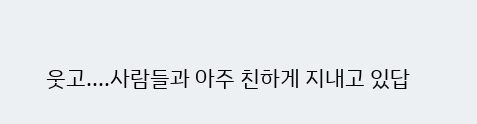웃고....사람들과 아주 친하게 지내고 있답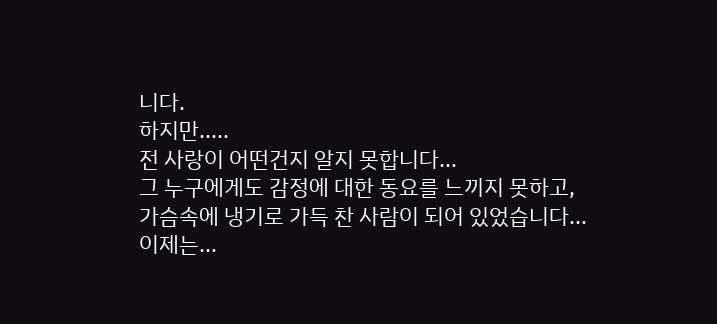니다.
하지만.....
전 사랑이 어떤건지 알지 못합니다...
그 누구에게도 감정에 대한 동요를 느끼지 못하고,
가슴속에 냉기로 가득 찬 사람이 되어 있었습니다...
이제는...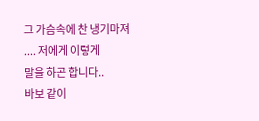그 가슴속에 찬 냉기마져 .... 저에게 이렇게
말을 하곤 합니다..
바보 같이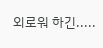외로워 하긴.....